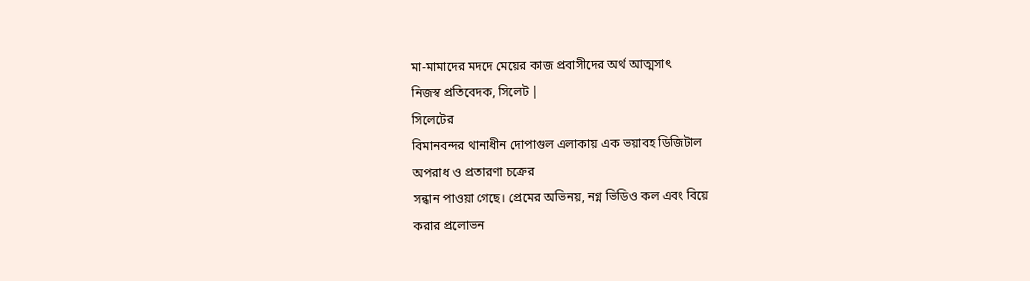মা-মামাদের মদদে মেয়ের কাজ প্রবাসীদের অর্থ আত্মসাৎ
নিজস্ব প্রতিবেদক, সিলেট |
সিলেটের
বিমানবন্দর থানাধীন দোপাগুল এলাকায় এক ভয়াবহ ডিজিটাল
অপরাধ ও প্রতারণা চক্রের
সন্ধান পাওয়া গেছে। প্রেমের অভিনয়, নগ্ন ভিডিও কল এবং বিয়ে
করার প্রলোভন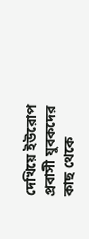দেখিয়ে ইউরোপ প্রবাসী যুবকদের কাছ থেকে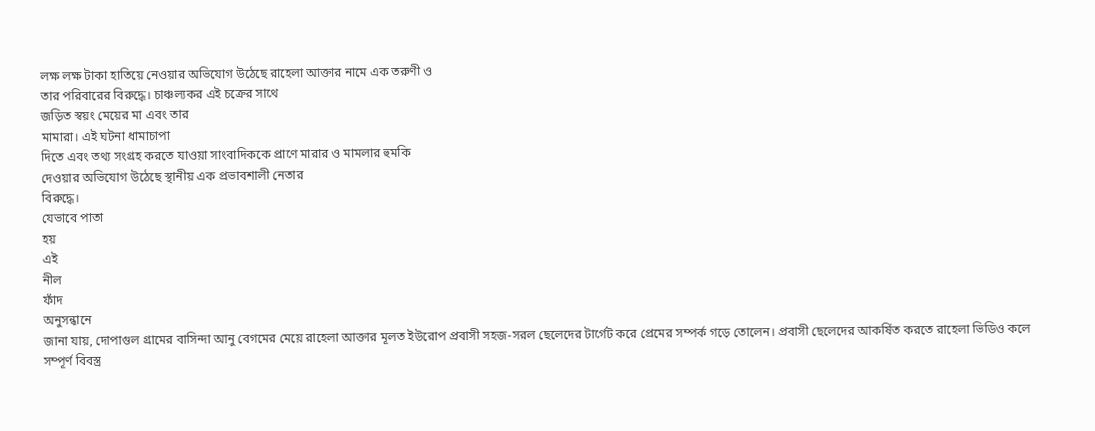লক্ষ লক্ষ টাকা হাতিয়ে নেওয়ার অভিযোগ উঠেছে রাহেলা আক্তার নামে এক তরুণী ও
তার পরিবারের বিরুদ্ধে। চাঞ্চল্যকর এই চক্রের সাথে
জড়িত স্বয়ং মেয়ের মা এবং তার
মামারা। এই ঘটনা ধামাচাপা
দিতে এবং তথ্য সংগ্রহ করতে যাওয়া সাংবাদিককে প্রাণে মারার ও মামলার হুমকি
দেওয়ার অভিযোগ উঠেছে স্থানীয় এক প্রভাবশালী নেতার
বিরুদ্ধে।
যেভাবে পাতা
হয়
এই
নীল
ফাঁদ
অনুসন্ধানে
জানা যায়, দোপাগুল গ্রামের বাসিন্দা আনু বেগমের মেয়ে রাহেলা আক্তার মূলত ইউরোপ প্রবাসী সহজ-সরল ছেলেদের টার্গেট করে প্রেমের সম্পর্ক গড়ে তোলেন। প্রবাসী ছেলেদের আকর্ষিত করতে রাহেলা ভিডিও কলে সম্পূর্ণ বিবস্ত্র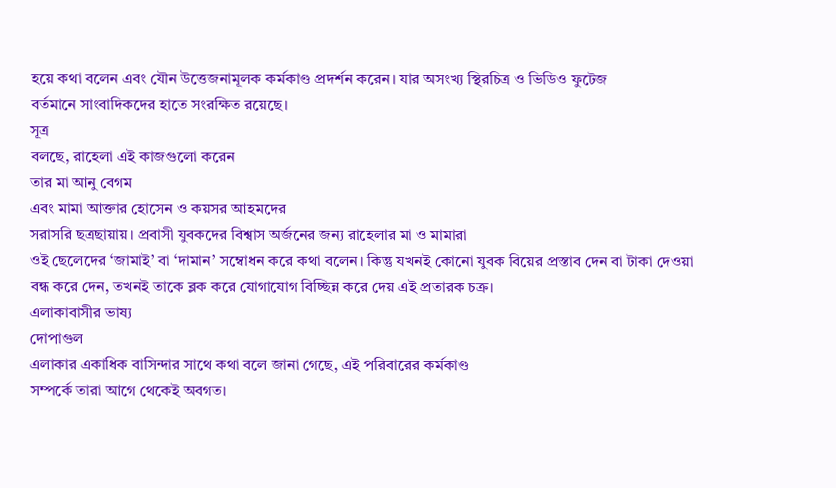হয়ে কথা বলেন এবং যৌন উত্তেজনামূলক কর্মকাণ্ড প্রদর্শন করেন। যার অসংখ্য স্থিরচিত্র ও ভিডিও ফুটেজ
বর্তমানে সাংবাদিকদের হাতে সংরক্ষিত রয়েছে।
সূত্র
বলছে, রাহেলা এই কাজগুলো করেন
তার মা আনু বেগম
এবং মামা আক্তার হোসেন ও কয়সর আহমদের
সরাসরি ছত্রছায়ায়। প্রবাসী যুবকদের বিশ্বাস অর্জনের জন্য রাহেলার মা ও মামারা
ওই ছেলেদের ‘জামাই’ বা ‘দামান’ সম্বোধন করে কথা বলেন। কিন্তু যখনই কোনো যুবক বিয়ের প্রস্তাব দেন বা টাকা দেওয়া
বন্ধ করে দেন, তখনই তাকে ব্লক করে যোগাযোগ বিচ্ছিন্ন করে দেয় এই প্রতারক চক্র।
এলাকাবাসীর ভাষ্য
দোপাগুল
এলাকার একাধিক বাসিন্দার সাথে কথা বলে জানা গেছে, এই পরিবারের কর্মকাণ্ড
সম্পর্কে তারা আগে থেকেই অবগত।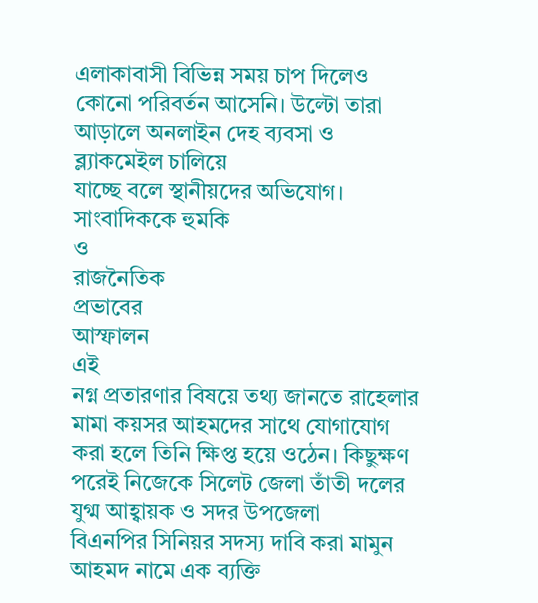এলাকাবাসী বিভিন্ন সময় চাপ দিলেও কোনো পরিবর্তন আসেনি। উল্টো তারা আড়ালে অনলাইন দেহ ব্যবসা ও ব্ল্যাকমেইল চালিয়ে
যাচ্ছে বলে স্থানীয়দের অভিযোগ।
সাংবাদিককে হুমকি
ও
রাজনৈতিক
প্রভাবের
আস্ফালন
এই
নগ্ন প্রতারণার বিষয়ে তথ্য জানতে রাহেলার মামা কয়সর আহমদের সাথে যোগাযোগ করা হলে তিনি ক্ষিপ্ত হয়ে ওঠেন। কিছুক্ষণ পরেই নিজেকে সিলেট জেলা তাঁতী দলের যুগ্ম আহ্বায়ক ও সদর উপজেলা
বিএনপির সিনিয়র সদস্য দাবি করা মামুন আহমদ নামে এক ব্যক্তি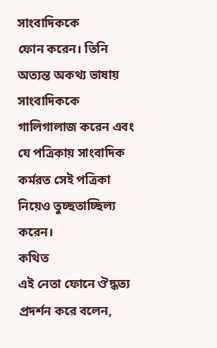সাংবাদিককে
ফোন করেন। তিনি অত্যন্ত অকথ্য ভাষায় সাংবাদিককে গালিগালাজ করেন এবং যে পত্রিকায় সাংবাদিক
কর্মরত সেই পত্রিকা নিয়েও তুচ্ছতাচ্ছিল্য করেন।
কথিত
এই নেতা ফোনে ঔদ্ধত্য প্রদর্শন করে বলেন,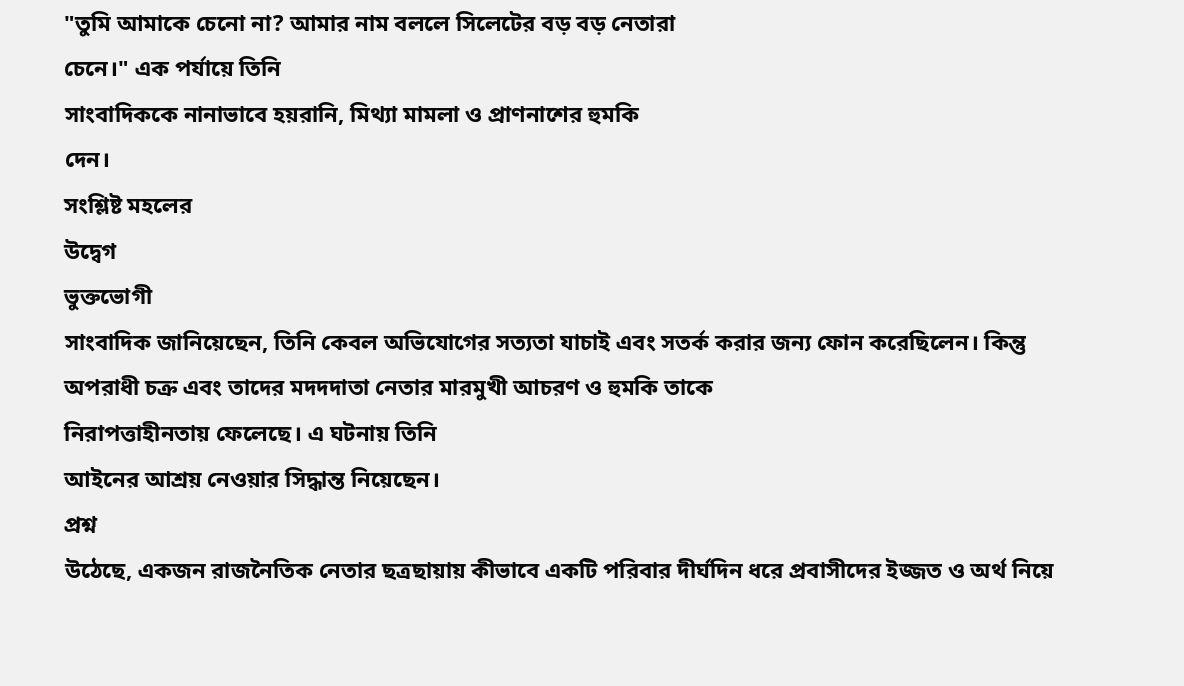"তুমি আমাকে চেনো না? আমার নাম বললে সিলেটের বড় বড় নেতারা
চেনে।" এক পর্যায়ে তিনি
সাংবাদিককে নানাভাবে হয়রানি, মিথ্যা মামলা ও প্রাণনাশের হুমকি
দেন।
সংশ্লিষ্ট মহলের
উদ্বেগ
ভুক্তভোগী
সাংবাদিক জানিয়েছেন, তিনি কেবল অভিযোগের সত্যতা যাচাই এবং সতর্ক করার জন্য ফোন করেছিলেন। কিন্তু অপরাধী চক্র এবং তাদের মদদদাতা নেতার মারমুখী আচরণ ও হুমকি তাকে
নিরাপত্তাহীনতায় ফেলেছে। এ ঘটনায় তিনি
আইনের আশ্রয় নেওয়ার সিদ্ধান্ত নিয়েছেন।
প্রশ্ন
উঠেছে, একজন রাজনৈতিক নেতার ছত্রছায়ায় কীভাবে একটি পরিবার দীর্ঘদিন ধরে প্রবাসীদের ইজ্জত ও অর্থ নিয়ে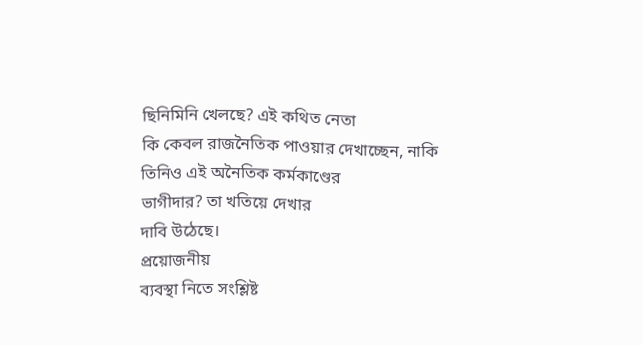ছিনিমিনি খেলছে? এই কথিত নেতা
কি কেবল রাজনৈতিক পাওয়ার দেখাচ্ছেন, নাকি তিনিও এই অনৈতিক কর্মকাণ্ডের
ভাগীদার? তা খতিয়ে দেখার
দাবি উঠেছে।
প্রয়োজনীয়
ব্যবস্থা নিতে সংশ্লিষ্ট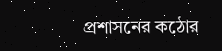প্রশাসনের কঠোর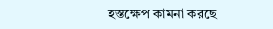হস্তক্ষেপ কামনা করছে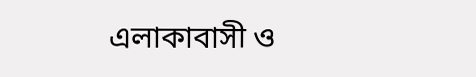এলাকাবাসী ও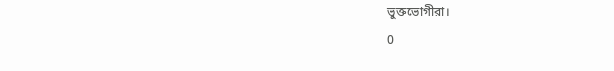ভুক্তভোগীরা।
0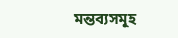মন্তব্যসমূহ